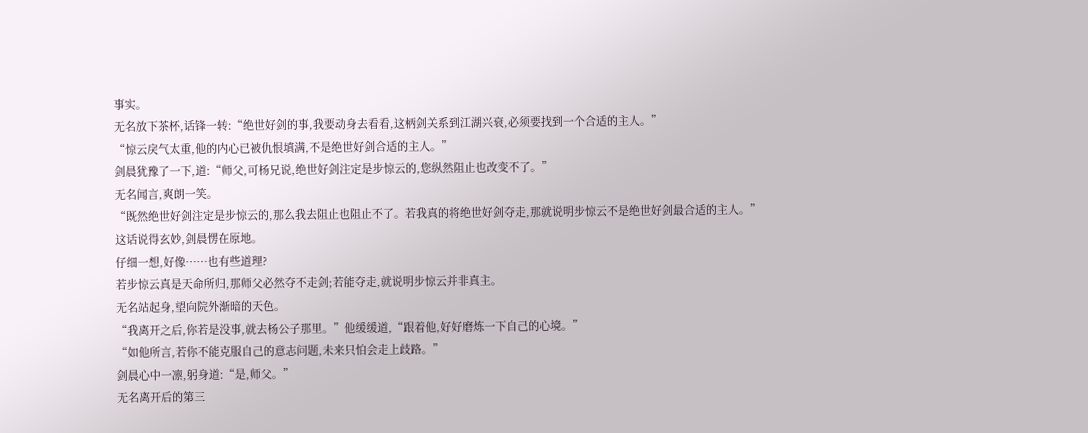事实。
无名放下茶杯,话锋一转:“绝世好剑的事,我要动身去看看,这柄剑关系到江湖兴衰,必须要找到一个合适的主人。”
“惊云戾气太重,他的内心已被仇恨填满,不是绝世好剑合适的主人。”
剑晨犹豫了一下,道:“师父,可杨兄说,绝世好剑注定是步惊云的,您纵然阻止也改变不了。”
无名闻言,爽朗一笑。
“既然绝世好剑注定是步惊云的,那么我去阻止也阻止不了。若我真的将绝世好剑夺走,那就说明步惊云不是绝世好剑最合适的主人。”
这话说得玄妙,剑晨愣在原地。
仔细一想,好像……也有些道理?
若步惊云真是天命所归,那师父必然夺不走剑;若能夺走,就说明步惊云并非真主。
无名站起身,望向院外渐暗的天色。
“我离开之后,你若是没事,就去杨公子那里。”他缓缓道,“跟着他,好好磨炼一下自己的心境。”
“如他所言,若你不能克服自己的意志问题,未来只怕会走上歧路。”
剑晨心中一凛,躬身道:“是,师父。”
无名离开后的第三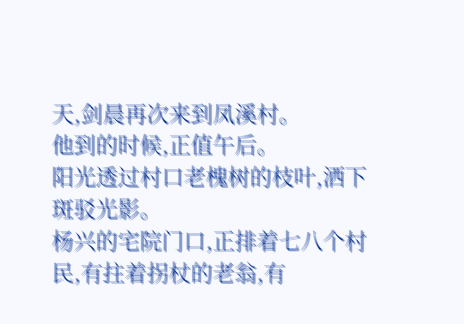天,剑晨再次来到凤溪村。
他到的时候,正值午后。
阳光透过村口老槐树的枝叶,洒下斑驳光影。
杨兴的宅院门口,正排着七八个村民,有拄着拐杖的老翁,有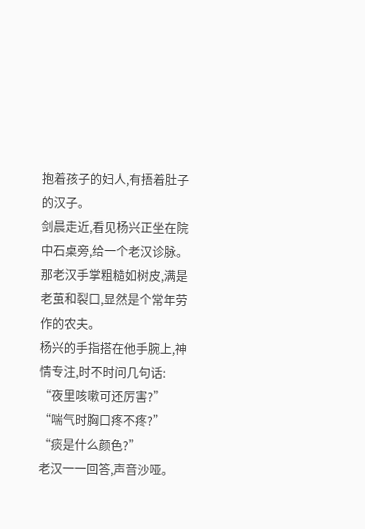抱着孩子的妇人,有捂着肚子的汉子。
剑晨走近,看见杨兴正坐在院中石桌旁,给一个老汉诊脉。
那老汉手掌粗糙如树皮,满是老茧和裂口,显然是个常年劳作的农夫。
杨兴的手指搭在他手腕上,神情专注,时不时问几句话:
“夜里咳嗽可还厉害?”
“喘气时胸口疼不疼?”
“痰是什么颜色?”
老汉一一回答,声音沙哑。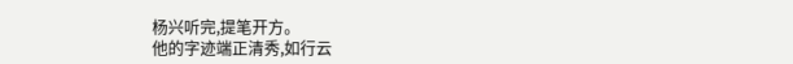杨兴听完,提笔开方。
他的字迹端正清秀,如行云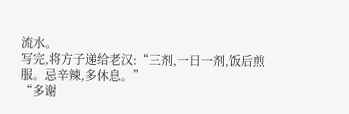流水。
写完,将方子递给老汉:“三剂,一日一剂,饭后煎服。忌辛辣,多休息。”
“多谢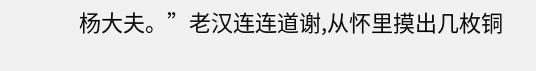杨大夫。”老汉连连道谢,从怀里摸出几枚铜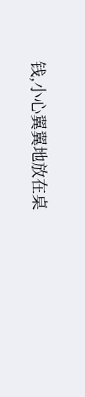钱,小心翼翼地放在桌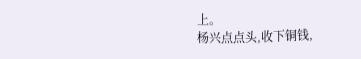上。
杨兴点点头,收下铜钱,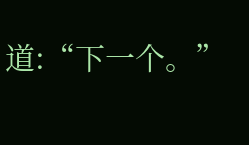道:“下一个。”